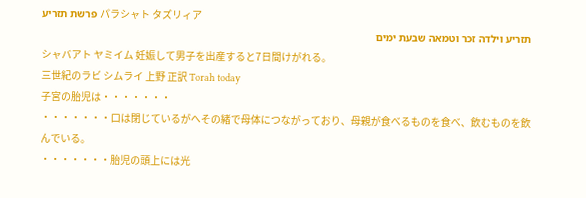פרשת תזריע パラシャト タズリィア
תזריע וילדה זכר וטמאה שבעת ימים
シャバアト ヤミイム 妊娠して男子を出産すると7日間けがれる。
三世紀のラビ シムライ 上野 正訳 Torah today
子宮の胎児は・・・・・・・
・・・・・・・口は閉じているがへその緒で母体につながっており、母親が食べるものを食べ、飲むものを飲んでいる。
・・・・・・・胎児の頭上には光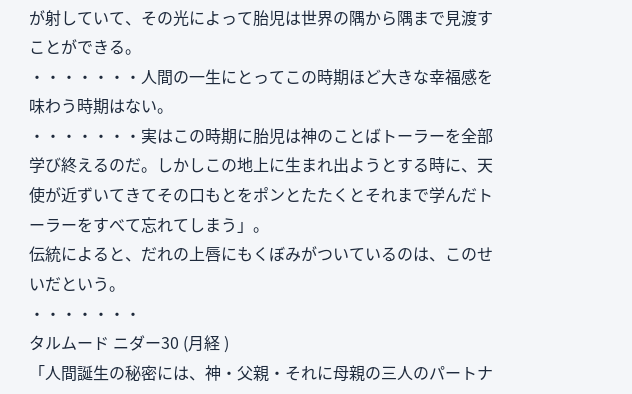が射していて、その光によって胎児は世界の隅から隅まで見渡すことができる。
・・・・・・・人間の一生にとってこの時期ほど大きな幸福感を味わう時期はない。
・・・・・・・実はこの時期に胎児は神のことばトーラーを全部学び終えるのだ。しかしこの地上に生まれ出ようとする時に、天使が近ずいてきてその口もとをポンとたたくとそれまで学んだトーラーをすべて忘れてしまう」。
伝統によると、だれの上唇にもくぼみがついているのは、このせいだという。
・・・・・・・
タルムード ニダー30 (月経 )
「人間誕生の秘密には、神・父親・それに母親の三人のパートナ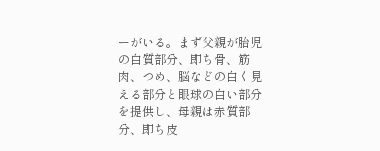ーがいる。まず父親が胎児の白質部分、即ち骨、筋肉、つめ、脳などの白く見える部分と眼球の白い部分を提供し、母親は赤質部分、即ち皮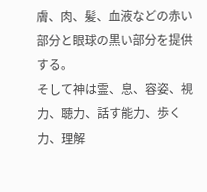膚、肉、髪、血液などの赤い部分と眼球の黒い部分を提供する。
そして神は霊、息、容姿、視力、聴力、話す能力、歩く力、理解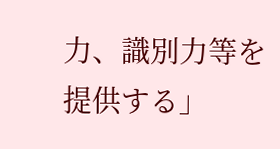力、識別力等を提供する」